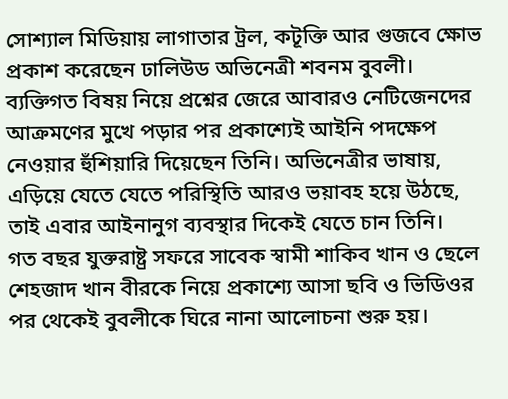সোশ্যাল মিডিয়ায় লাগাতার ট্রল, কটূক্তি আর গুজবে ক্ষোভ প্রকাশ করেছেন ঢালিউড অভিনেত্রী শবনম বুবলী। ব্যক্তিগত বিষয় নিয়ে প্রশ্নের জেরে আবারও নেটিজেনদের আক্রমণের মুখে পড়ার পর প্রকাশ্যেই আইনি পদক্ষেপ নেওয়ার হুঁশিয়ারি দিয়েছেন তিনি। অভিনেত্রীর ভাষায়, এড়িয়ে যেতে যেতে পরিস্থিতি আরও ভয়াবহ হয়ে উঠছে, তাই এবার আইনানুগ ব্যবস্থার দিকেই যেতে চান তিনি।
গত বছর যুক্তরাষ্ট্র সফরে সাবেক স্বামী শাকিব খান ও ছেলে শেহজাদ খান বীরকে নিয়ে প্রকাশ্যে আসা ছবি ও ভিডিওর পর থেকেই বুবলীকে ঘিরে নানা আলোচনা শুরু হয়।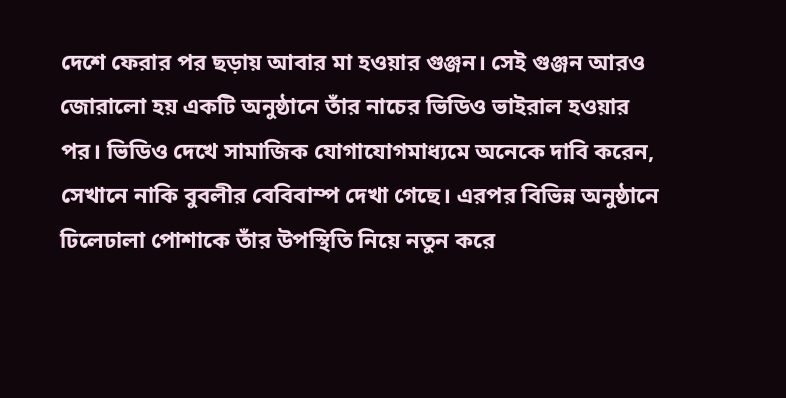দেশে ফেরার পর ছড়ায় আবার মা হওয়ার গুঞ্জন। সেই গুঞ্জন আরও জোরালো হয় একটি অনুষ্ঠানে তাঁর নাচের ভিডিও ভাইরাল হওয়ার পর। ভিডিও দেখে সামাজিক যোগাযোগমাধ্যমে অনেকে দাবি করেন, সেখানে নাকি বুবলীর বেবিবাম্প দেখা গেছে। এরপর বিভিন্ন অনুষ্ঠানে ঢিলেঢালা পোশাকে তাঁর উপস্থিতি নিয়ে নতুন করে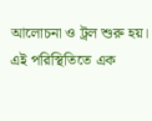আলোচনা ও ট্রল শুরু হয়।
এই পরিস্থিতিতে এক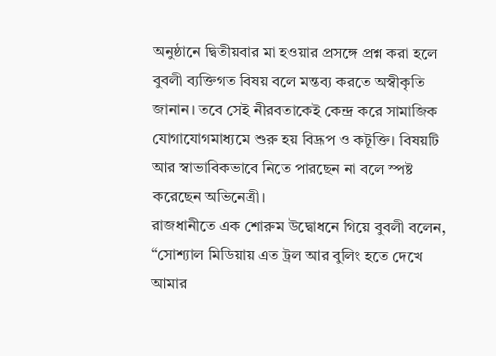অনুষ্ঠানে দ্বিতীয়বার মা হওয়ার প্রসঙ্গে প্রশ্ন করা হলে বুবলী ব্যক্তিগত বিষয় বলে মন্তব্য করতে অস্বীকৃতি জানান। তবে সেই নীরবতাকেই কেন্দ্র করে সামাজিক যোগাযোগমাধ্যমে শুরু হয় বিদ্রূপ ও কটূক্তি। বিষয়টি আর স্বাভাবিকভাবে নিতে পারছেন না বলে স্পষ্ট করেছেন অভিনেত্রী।
রাজধানীতে এক শোরুম উদ্বোধনে গিয়ে বুবলী বলেন, “সোশ্যাল মিডিয়ায় এত ট্রল আর বুলিং হতে দেখে আমার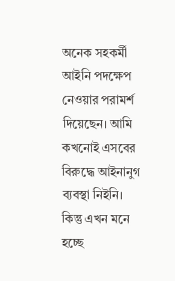অনেক সহকর্মী আইনি পদক্ষেপ নেওয়ার পরামর্শ দিয়েছেন। আমি কখনোই এসবের বিরুদ্ধে আইনানুগ ব্যবস্থা নিইনি। কিন্তু এখন মনে হচ্ছে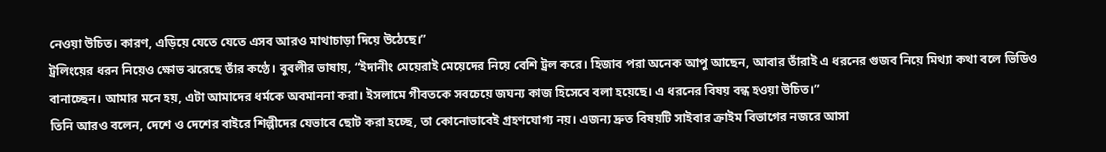নেওয়া উচিত। কারণ, এড়িয়ে যেতে যেতে এসব আরও মাথাচাড়া দিয়ে উঠেছে।”
ট্রলিংয়ের ধরন নিয়েও ক্ষোভ ঝরেছে তাঁর কণ্ঠে। বুবলীর ভাষায়, “ইদানীং মেয়েরাই মেয়েদের নিয়ে বেশি ট্রল করে। হিজাব পরা অনেক আপু আছেন, আবার তাঁরাই এ ধরনের গুজব নিয়ে মিথ্যা কথা বলে ভিডিও বানাচ্ছেন। আমার মনে হয়, এটা আমাদের ধর্মকে অবমাননা করা। ইসলামে গীবতকে সবচেয়ে জঘন্য কাজ হিসেবে বলা হয়েছে। এ ধরনের বিষয় বন্ধ হওয়া উচিত।”
তিনি আরও বলেন, দেশে ও দেশের বাইরে শিল্পীদের যেভাবে ছোট করা হচ্ছে, তা কোনোভাবেই গ্রহণযোগ্য নয়। এজন্য দ্রুত বিষয়টি সাইবার ক্রাইম বিভাগের নজরে আসা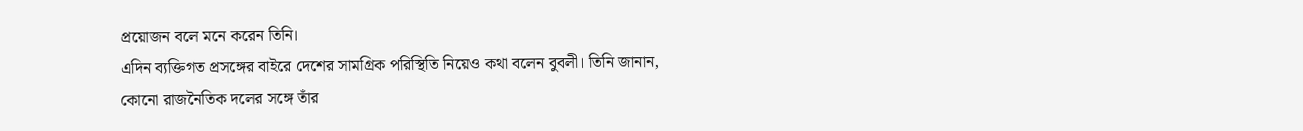প্রয়োজন বলে মনে করেন তিনি।
এদিন ব্যক্তিগত প্রসঙ্গের বাইরে দেশের সামগ্রিক পরিস্থিতি নিয়েও কথা বলেন বুবলী। তিনি জানান, কোনো রাজনৈতিক দলের সঙ্গে তাঁর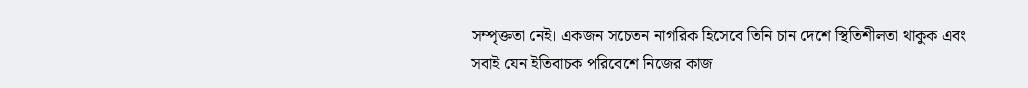সম্পৃক্ততা নেই। একজন সচেতন নাগরিক হিসেবে তিনি চান দেশে স্থিতিশীলতা থাকুক এবং সবাই যেন ইতিবাচক পরিবেশে নিজের কাজ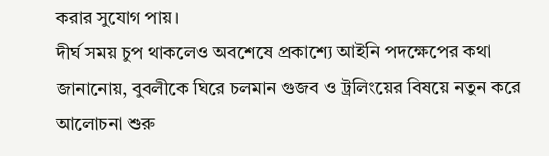করার সুযোগ পায়।
দীর্ঘ সময় চুপ থাকলেও অবশেষে প্রকাশ্যে আইনি পদক্ষেপের কথা জানানোয়, বুবলীকে ঘিরে চলমান গুজব ও ট্রলিংয়ের বিষয়ে নতুন করে আলোচনা শুরু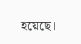হয়েছে।